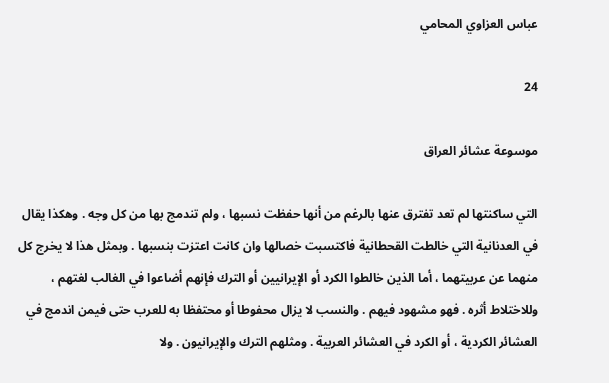عباس العزاوي المحامي

24

موسوعة عشائر العراق

التي ساكنتها لم تعد تفترق عنها بالرغم من أنها حفظت نسبها ، ولم تندمج بها من كل وجه . وهكذا يقال في العدنانية التي خالطت القحطانية فاكتسبت خصالها وان كانت اعتزت بنسبها . وبمثل هذا لا يخرج كل منهما عن عربيتهما ، أما الذين خالطوا الكرد أو الإيرانيين أو الترك فإنهم أضاعوا في الغالب لغتهم ، وللاختلاط أثره . فهو مشهود فيهم . والنسب لا يزال محفوطا أو محتفظا به للعرب حتى فيمن اندمج في العشائر الكردية ، أو الكرد في العشائر العربية . ومثلهم الترك والإيرانيون . ولا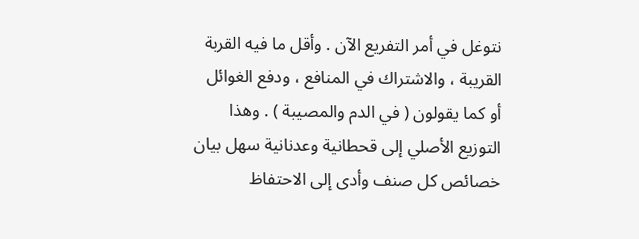نتوغل في أمر التفريع الآن . وأقل ما فيه القربة القريبة ، والاشتراك في المنافع ، ودفع الغوائل أو كما يقولون ( في الدم والمصيبة ) . وهذا التوزيع الأصلي إلى قحطانية وعدنانية سهل بيان خصائص كل صنف وأدى إلى الاحتفاظ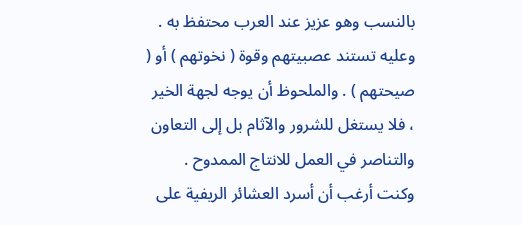بالنسب وهو عزيز عند العرب محتفظ به . وعليه تستند عصبيتهم وقوة ( نخوتهم ) أو ( صيحتهم ) . والملحوظ أن يوجه لجهة الخير ، فلا يستغل للشرور والآثام بل إلى التعاون والتناصر في العمل للانتاج الممدوح . وكنت أرغب أن أسرد العشائر الريفية على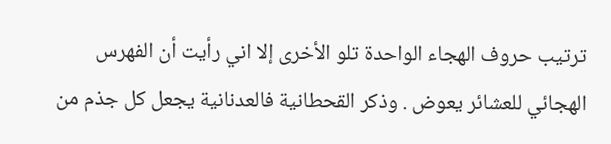ترتيب حروف الهجاء الواحدة تلو الأخرى إلا اني رأيت أن الفهرس الهجائي للعشائر يعوض . وذكر القحطانية فالعدنانية يجعل كل جذم من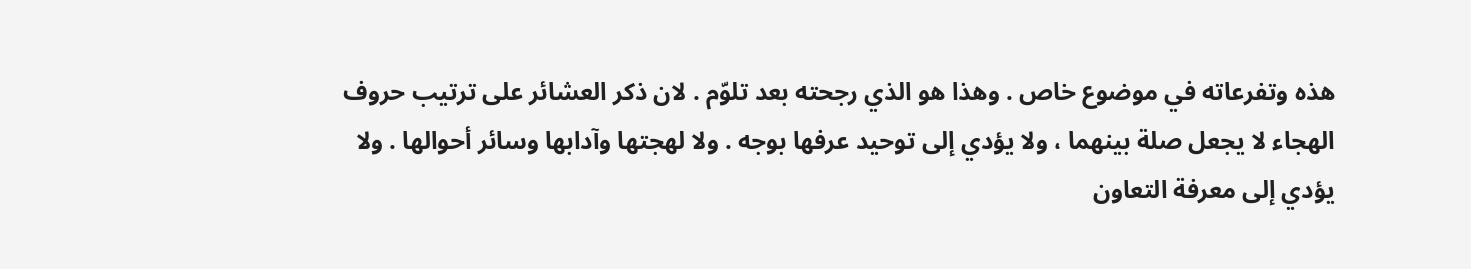هذه وتفرعاته في موضوع خاص . وهذا هو الذي رجحته بعد تلوّم . لان ذكر العشائر على ترتيب حروف الهجاء لا يجعل صلة بينهما ، ولا يؤدي إلى توحيد عرفها بوجه . ولا لهجتها وآدابها وسائر أحوالها . ولا يؤدي إلى معرفة التعاون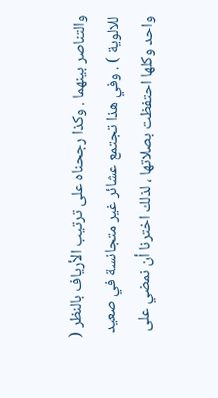والتناصر بينهما . وكذا رجحناه على ترتيب الأرياف بالنظر ( للالوية ) . وفي هذا تجتمع عشائر غير متجانسة في صعيد واحد وكلها احتفظت بصلاتها ، لذلك اخترنا أن نمضي على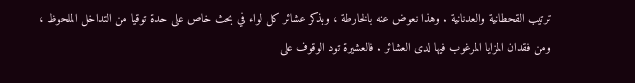ترتيب القحطانية والعدنانية . وهذا نعوض عنه بالخارطة ، وبذكر عشائر كل لواء في بحث خاص على حدة توقيا من التداخل الملحوظ ، ومن فقدان المزايا المرغوب فيها لدى العشائر . فالعشيرة تود الوقوف على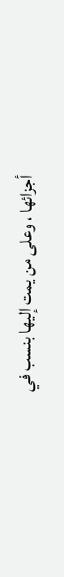أجزائها ، وعلى من يمت إليها بنسب في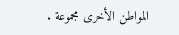المواطن الأخرى مجموعة .